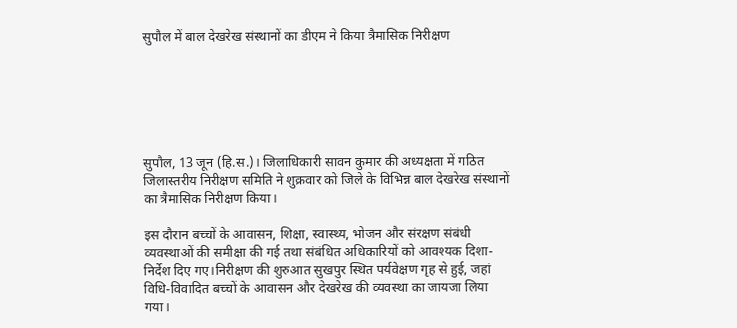सुपौल में बाल देखरेख संस्थानों का डीएम ने किया त्रैमासिक निरीक्षण






सुपौल, 13 जून (हि.स.)। जिलाधिकारी सावन कुमार की अध्यक्षता में गठित जिलास्तरीय निरीक्षण समिति ने शुक्रवार को जिले के विभिन्न बाल देखरेख संस्थानों का त्रैमासिक निरीक्षण किया।

इस दौरान बच्चों के आवासन, शिक्षा, स्वास्थ्य, भोजन और संरक्षण संबंधी व्यवस्थाओं की समीक्षा की गई तथा संबंधित अधिकारियों को आवश्यक दिशा-निर्देश दिए गए।निरीक्षण की शुरुआत सुखपुर स्थित पर्यवेक्षण गृह से हुई, जहां विधि-विवादित बच्चों के आवासन और देखरेख की व्यवस्था का जायजा लिया गया।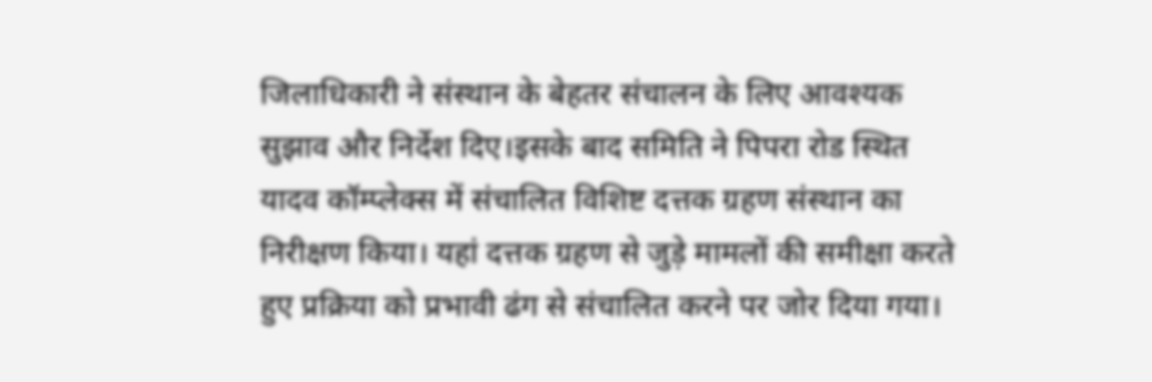जिलाधिकारी ने संस्थान के बेहतर संचालन के लिए आवश्यक सुझाव और निर्देश दिए।इसके बाद समिति ने पिपरा रोड स्थित यादव कॉम्प्लेक्स में संचालित विशिष्ट दत्तक ग्रहण संस्थान का निरीक्षण किया। यहां दत्तक ग्रहण से जुड़े मामलों की समीक्षा करते हुए प्रक्रिया को प्रभावी ढंग से संचालित करने पर जोर दिया गया।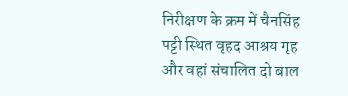निरीक्षण के क्रम में चैनसिंह पट्टी स्थित वृहद आश्रय गृह और वहां संचालित दो बाल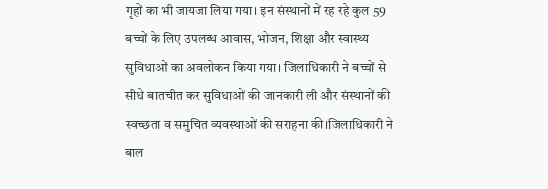गृहों का भी जायजा लिया गया। इन संस्थानों में रह रहे कुल 59 बच्चों के लिए उपलब्ध आवास, भोजन, शिक्षा और स्वास्थ्य सुविधाओं का अवलोकन किया गया। जिलाधिकारी ने बच्चों से सीधे बातचीत कर सुविधाओं की जानकारी ली और संस्थानों की स्वच्छता व समुचित व्यवस्थाओं की सराहना की।जिलाधिकारी ने बाल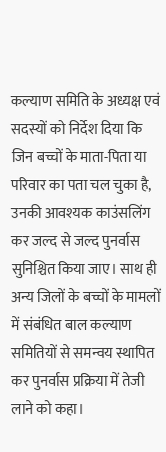कल्याण समिति के अध्यक्ष एवं सदस्यों को निर्देश दिया कि जिन बच्चों के माता-पिता या परिवार का पता चल चुका है, उनकी आवश्यक काउंसलिंग कर जल्द से जल्द पुनर्वास सुनिश्चित किया जाए। साथ ही अन्य जिलों के बच्चों के मामलों में संबंधित बाल कल्याण समितियों से समन्वय स्थापित कर पुनर्वास प्रक्रिया में तेजी लाने को कहा।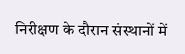निरीक्षण के दौरान संस्थानों में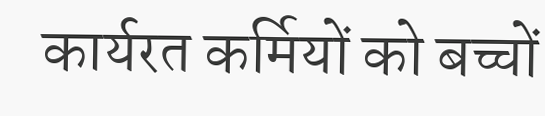कार्यरत कर्मियों को बच्चों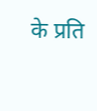के प्रति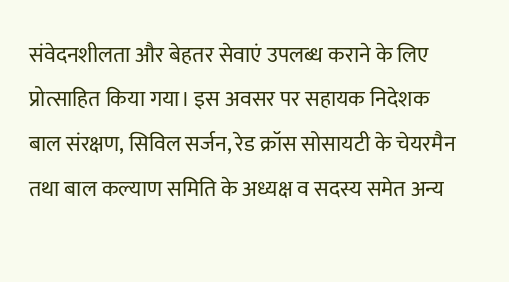संवेदनशीलता और बेहतर सेवाएं उपलब्ध कराने के लिए प्रोत्साहित किया गया। इस अवसर पर सहायक निदेशक बाल संरक्षण, सिविल सर्जन, रेड क्रॉस सोसायटी के चेयरमैन तथा बाल कल्याण समिति के अध्यक्ष व सदस्य समेत अन्य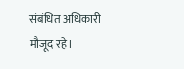संबंधित अधिकारी मौजूद रहे।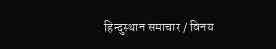हिन्दुस्थान समाचार / विनय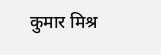कुमार मिश्र